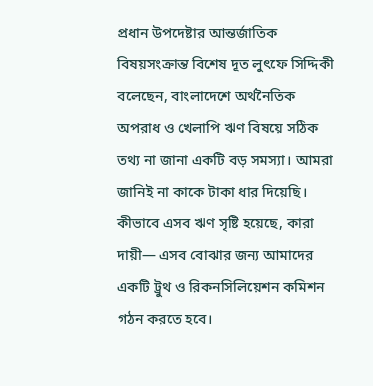প্রধান উপদেষ্টার আন্তর্জাতিক বিষয়সংক্রান্ত বিশেষ দূত লুৎফে সিদ্দিকী বলেছেন, বাংলাদেশে অর্থনৈতিক অপরাধ ও খেলাপি ঋণ বিষয়ে সঠিক তথ্য না জানা একটি বড় সমস্যা। আমরা জানিই না কাকে টাকা ধার দিয়েছি। কীভাবে এসব ঋণ সৃষ্টি হয়েছে, কারা দায়ী— এসব বোঝার জন্য আমাদের একটি ট্রুথ ও রিকনসিলিয়েশন কমিশন গঠন করতে হবে।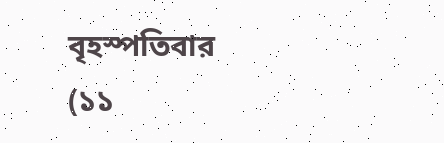বৃহস্পতিবার (১১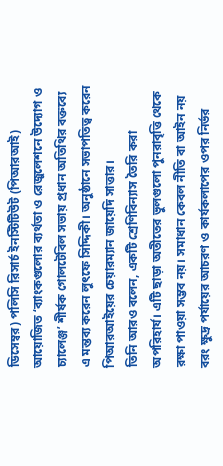ডিসেম্বর) পলিসি রিসার্চ ইনস্টিটিউট (পিআরআই) আয়োজিত ‘ব্যাংকগুলোর ব্যর্থতা ও রেজুলেশনে উদ্যোগ ও চ্যালেঞ্জ’ শীর্ষক গোলটেবিল সভায় প্রধান অতিথির বক্তব্যে এ মন্তব্য করেন লুৎফে সিদ্দিকী। অনুষ্ঠানে সভাপতিত্ব করেন পিআরআইয়ের চেয়ারম্যান জায়েদি সাত্তার।
তিনি আরও বলেন, একটি শ্রেণিবিন্যাস তৈরি করা অপরিহার্য। এটি ছাড়া অতীতের ভুলগুলো পুনরাবৃত্তি থেকে রক্ষা পাওয়া সম্ভব নয়। সমাধান কেবল নীতি বা আইন নয় বরং ক্ষুদ্র পর্যায়ের আচরণ ও কার্যকলাপের ওপর নির্ভর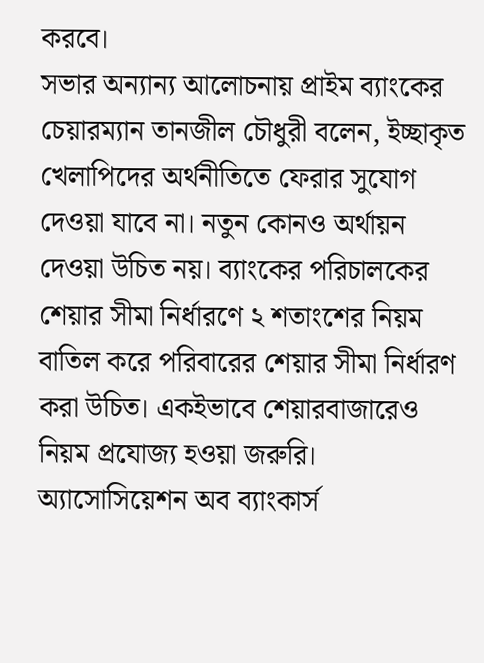করবে।
সভার অন্যান্য আলোচনায় প্রাইম ব্যাংকের চেয়ারম্যান তানজীল চৌধুরী বলেন, ইচ্ছাকৃত খেলাপিদের অর্থনীতিতে ফেরার সুযোগ দেওয়া যাবে না। নতুন কোনও অর্থায়ন দেওয়া উচিত নয়। ব্যাংকের পরিচালকের শেয়ার সীমা নির্ধারণে ২ শতাংশের নিয়ম বাতিল করে পরিবারের শেয়ার সীমা নির্ধারণ করা উচিত। একইভাবে শেয়ারবাজারেও নিয়ম প্রযোজ্য হওয়া জরুরি।
অ্যাসোসিয়েশন অব ব্যাংকার্স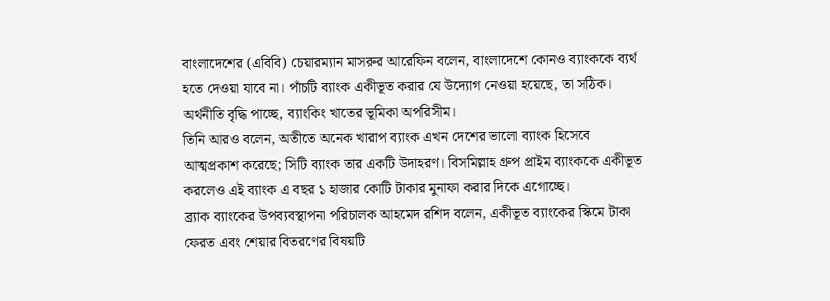বাংলাদেশের (এবিবি) চেয়ারম্যান মাসরুর আরেফিন বলেন, বাংলাদেশে কোনও ব্যাংককে ব্যর্থ হতে দেওয়া যাবে না। পাঁচটি ব্যাংক একীভূত করার যে উদ্যোগ নেওয়া হয়েছে, তা সঠিক। অর্থনীতি বৃদ্ধি পাচ্ছে, ব্যাংকিং খাতের ভূমিকা অপরিসীম।
তিনি আরও বলেন, অতীতে অনেক খারাপ ব্যাংক এখন দেশের ভালো ব্যাংক হিসেবে আত্মপ্রকাশ করেছে; সিটি ব্যাংক তার একটি উদাহরণ। বিসমিল্লাহ গ্রুপ প্রাইম ব্যাংককে একীভূত করলেও এই ব্যাংক এ বছর ১ হাজার কোটি টাকার মুনাফা করার দিকে এগোচ্ছে।
ব্র্যাক ব্যাংকের উপব্যবস্থাপনা পরিচালক আহমেদ রশিদ বলেন, একীভূত ব্যাংকের স্কিমে টাকা ফেরত এবং শেয়ার বিতরণের বিষয়টি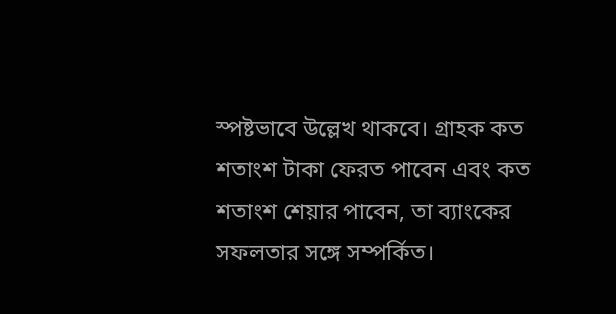স্পষ্টভাবে উল্লেখ থাকবে। গ্রাহক কত শতাংশ টাকা ফেরত পাবেন এবং কত শতাংশ শেয়ার পাবেন, তা ব্যাংকের সফলতার সঙ্গে সম্পর্কিত।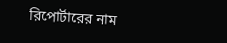রিপোর্টারের নাম